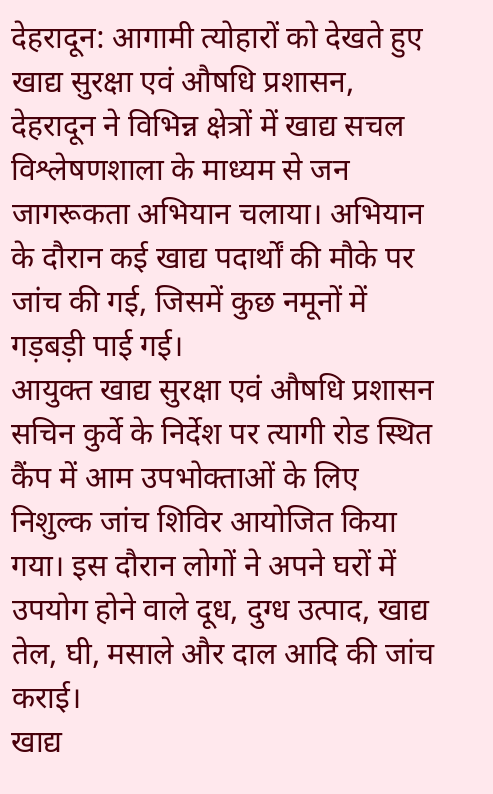देहरादून: आगामी त्योहारों को देखते हुए खाद्य सुरक्षा एवं औषधि प्रशासन, देहरादून ने विभिन्न क्षेत्रों में खाद्य सचल विश्लेषणशाला के माध्यम से जन जागरूकता अभियान चलाया। अभियान के दौरान कई खाद्य पदार्थों की मौके पर जांच की गई, जिसमें कुछ नमूनों में गड़बड़ी पाई गई।
आयुक्त खाद्य सुरक्षा एवं औषधि प्रशासन सचिन कुर्वे के निर्देश पर त्यागी रोड स्थित कैंप में आम उपभोक्ताओं के लिए निशुल्क जांच शिविर आयोजित किया गया। इस दौरान लोगों ने अपने घरों में उपयोग होने वाले दूध, दुग्ध उत्पाद, खाद्य तेल, घी, मसाले और दाल आदि की जांच कराई।
खाद्य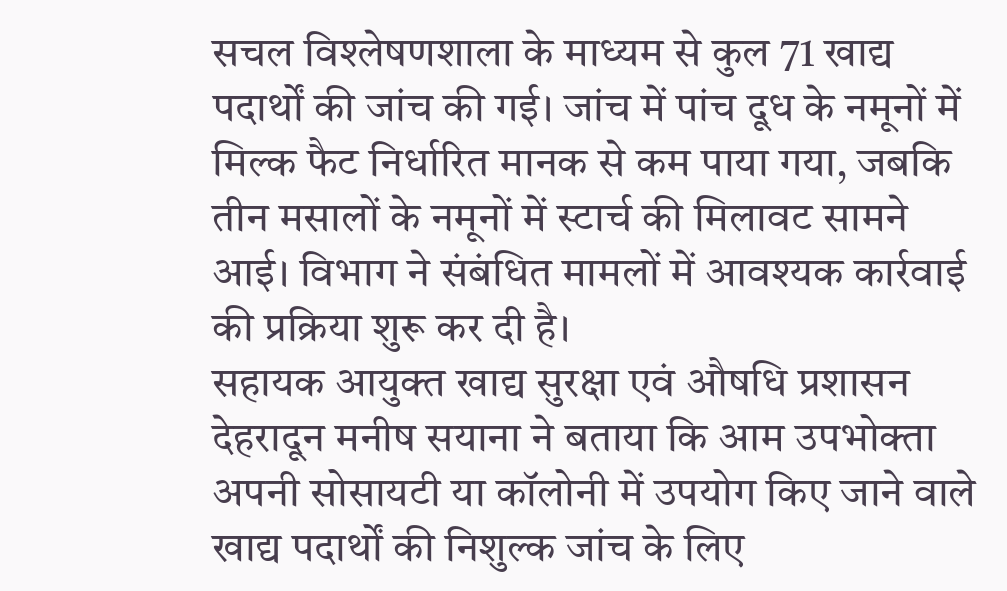सचल विश्लेषणशाला के माध्यम से कुल 71 खाद्य पदार्थों की जांच की गई। जांच में पांच दूध के नमूनों में मिल्क फैट निर्धारित मानक से कम पाया गया, जबकि तीन मसालों के नमूनों में स्टार्च की मिलावट सामने आई। विभाग ने संबंधित मामलों में आवश्यक कार्रवाई की प्रक्रिया शुरू कर दी है।
सहायक आयुक्त खाद्य सुरक्षा एवं औषधि प्रशासन देहरादून मनीष सयाना ने बताया कि आम उपभोक्ता अपनी सोसायटी या कॉलोनी में उपयोग किए जाने वाले खाद्य पदार्थों की निशुल्क जांच के लिए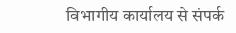विभागीय कार्यालय से संपर्क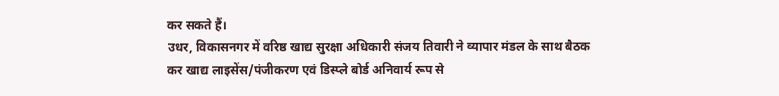कर सकते हैं।
उधर, विकासनगर में वरिष्ठ खाद्य सुरक्षा अधिकारी संजय तिवारी ने व्यापार मंडल के साथ बैठक कर खाद्य लाइसेंस/पंजीकरण एवं डिस्प्ले बोर्ड अनिवार्य रूप से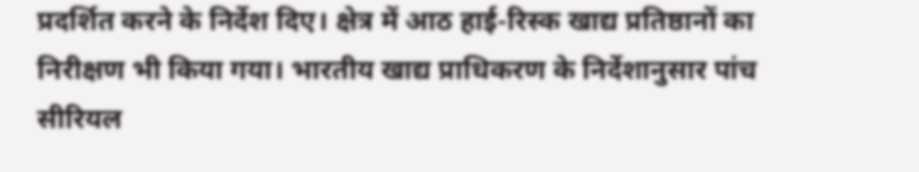प्रदर्शित करने के निर्देश दिए। क्षेत्र में आठ हाई-रिस्क खाद्य प्रतिष्ठानों का निरीक्षण भी किया गया। भारतीय खाद्य प्राधिकरण के निर्देशानुसार पांच सीरियल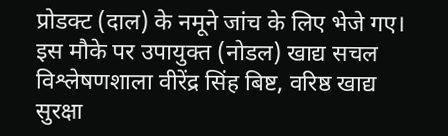प्रोडक्ट (दाल) के नमूने जांच के लिए भेजे गए।
इस मौके पर उपायुक्त (नोडल) खाद्य सचल विश्लेषणशाला वीरेंद्र सिंह बिष्ट, वरिष्ठ खाद्य सुरक्षा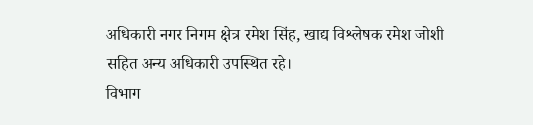अधिकारी नगर निगम क्षेत्र रमेश सिंह, खाद्य विश्लेषक रमेश जोशी सहित अन्य अधिकारी उपस्थित रहे।
विभाग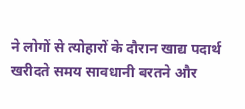ने लोगों से त्योहारों के दौरान खाद्य पदार्थ खरीदते समय सावधानी बरतने और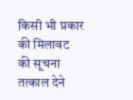किसी भी प्रकार की मिलावट की सूचना तत्काल देने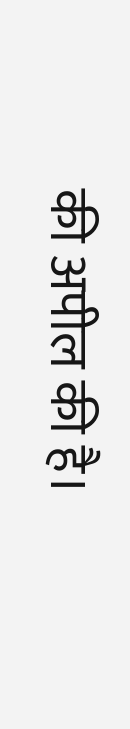की अपील की है।